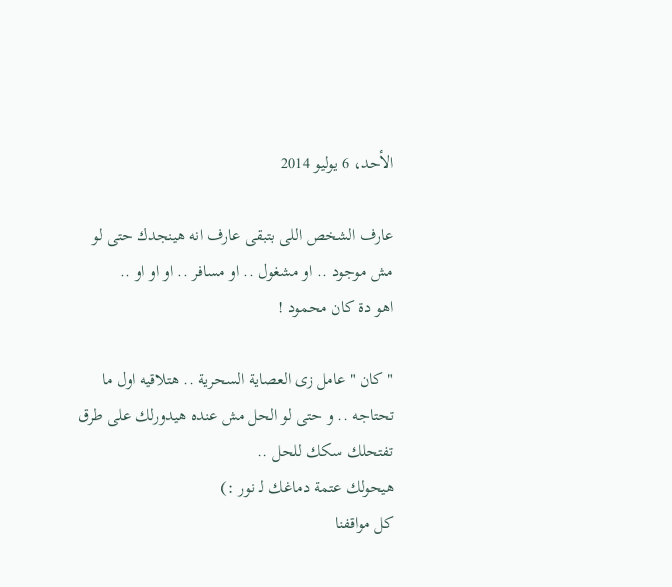الأحد، 6 يوليو 2014

عارف الشخص اللى بتبقى عارف انه هينجدك حتى لو مش موجود .. او مشغول .. او مسافر .. او او او ..
اهو دة كان محمود !

" كان " عامل زى العصاية السحرية .. هتلاقيه اول ما تحتاجه .. و حتى لو الحل مش عنده هيدورلك على طرق تفتحلك سكك للحل ..
هيحولك عتمة دماغك لـ نور :)
كل مواقفنا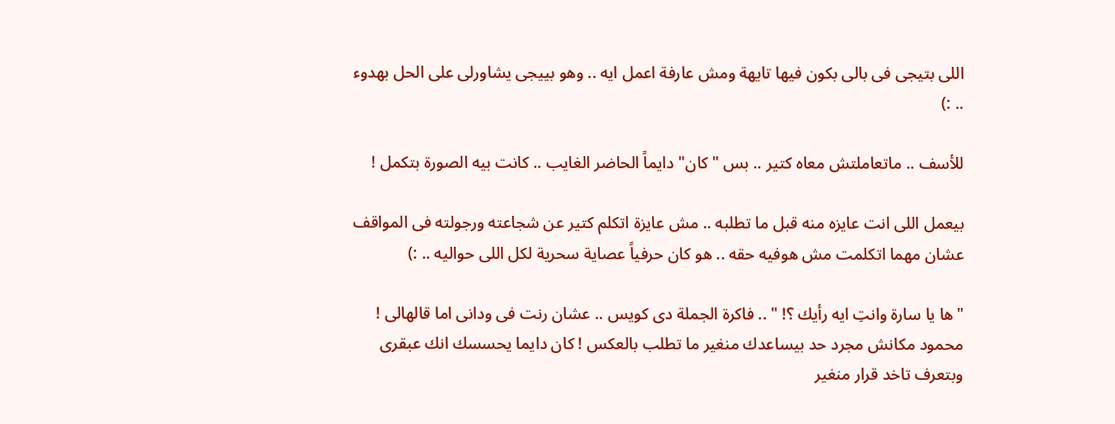اللى بتيجى فى بالى بكون فيها تايهة ومش عارفة اعمل ايه .. وهو بييجى يشاورلى على الحل بهدوء .. :)

للأسف .. ماتعاملتش معاه كتير .. بس "كان" دايماً الحاضر الغايب .. كانت بيه الصورة بتكمل !

بيعمل اللى انت عايزه منه قبل ما تطلبه .. مش عايزة اتكلم كتير عن شجاعته ورجولته فى المواقف عشان مهما اتكلمت مش هوفيه حقه .. هو كان حرفياً عصاية سحرية لكل اللى حواليه .. :)

"ها يا سارة وانتِ ايه رأيك ؟! " .. فاكرة الجملة دى كويس .. عشان رنت فى ودانى اما قالهالى !
محمود مكانش مجرد حد بيساعدك منغير ما تطلب بالعكس ! كان دايما يحسسك انك عبقرى وبتعرف تاخد قرار منغير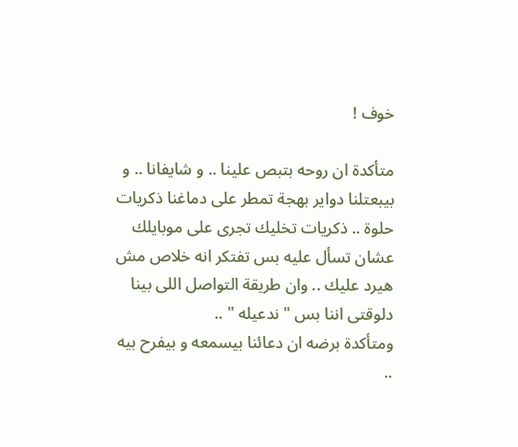خوف !

متأكدة ان روحه بتبص علينا .. و شايفانا .. و بيبعتلنا دواير بهجة تمطر على دماغنا ذكريات حلوة .. ذكريات تخليك تجرى على موبايلك عشان تسأل عليه بس تفتكر انه خلاص مش هيرد عليك .. وان طريقة التواصل اللى بينا دلوقتى اننا بس " ندعيله " ..
ومتأكدة برضه ان دعائنا بيسمعه و بيفرح بيه ..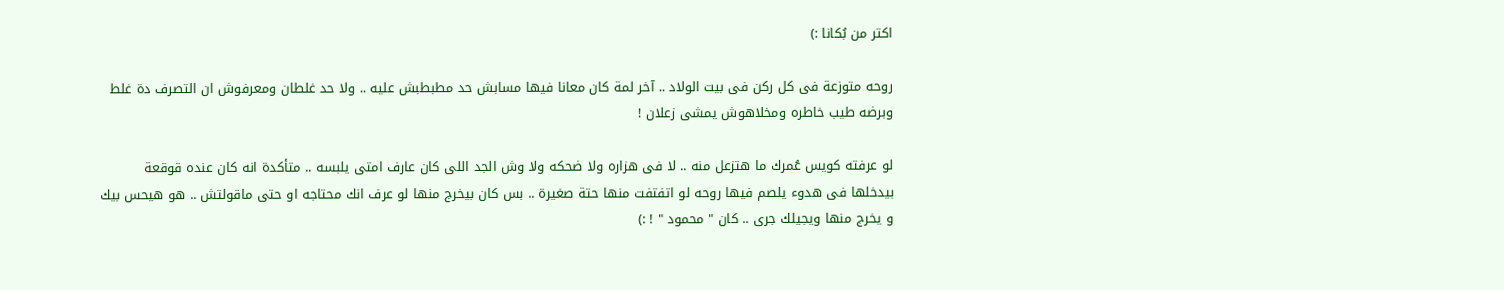اكتر من بُكانا :)

روحه متوزعة فى كل ركن فى بيت الولاد .. آخر لمة كان معانا فيها مسابش حد مطبطبش عليه .. ولا حد غلطان ومعرفوش ان التصرف دة غلط وبرضه طيب خاطره ومخلاهوش يمشى زعلان !

لو عرفته كويس عُمرك ما هتزعل منه .. لا فى هزاره ولا ضحكه ولا وش الجد اللى كان عارف امتى يلبسه .. متأكدة انه كان عنده قوقعة بيدخلها فى هدوء يلصم فيها روحه لو اتفتفت منها حتة صغيرة .. بس كان بيخرج منها لو عرف انك محتاجه او حتى ماقولتش .. هو هيحس بيك و يخرج منها ويجيلك جرى .. كان " محمود " ! :)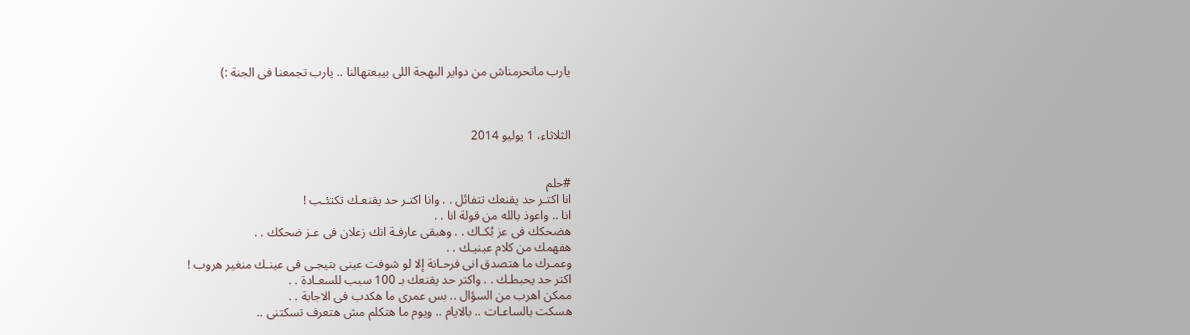يارب ماتحرمناش من دواير البهجة اللى بيبعتهالنا .. يارب تجمعنا فى الجنة :)



الثلاثاء، 1 يوليو 2014


#حلم
انا اكتـر حد يقنعك تتفائل . . وانا اكتـر حد يقنعـك تكتئـب !
انا .. واعوذ بالله من قولة انا . .
هضحكك فى عز بُكـاك . . وهبقى عارفـة انك زعلان فى عـز ضحكك . .
هفهمك من كلام عينيـك . .
وعمـرك ما هتصدق انى فرحـانة إلا لو شوفت عينى بتيجـى فى عينـك منغير هروب !
اكتر حد يحبطـك . . واكتر حد يقنعك بـ 100 سبب للسعـادة . .
ممكن اهرب من السؤال .. بس عمرى ما هكدب فى الاجابة . .
هسكت بالساعـات .. بالايام .. ويوم ما هتكلم مش هتعرف تسكتنى ..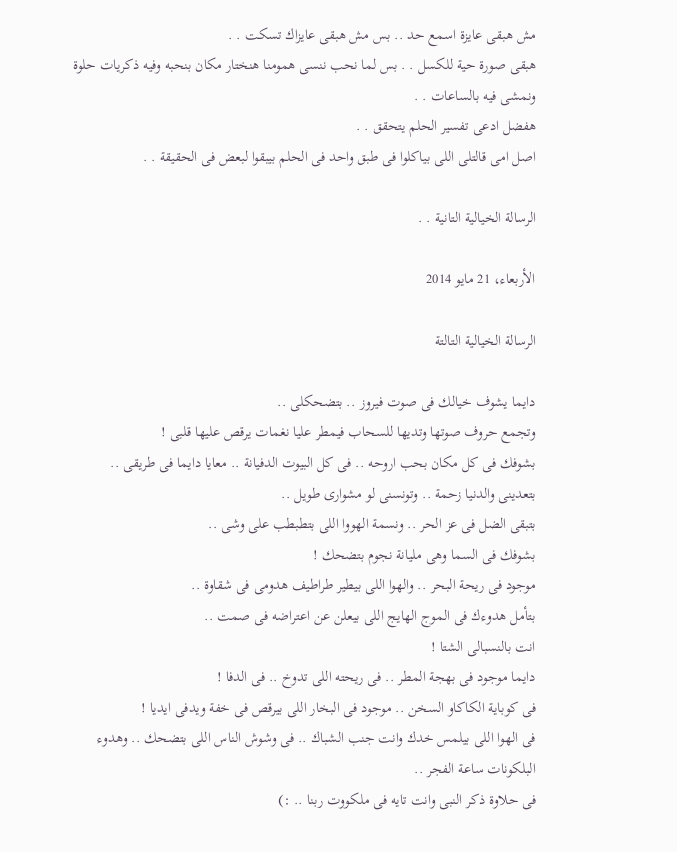مش هبقى عايزة اسمع حد .. بس مش هبقى عايزاك تسكت . .
هبقى صورة حية للكسل . . بس لما نحب ننسى همومنا هنختار مكان بنحبه وفيه ذكريات حلوة ونمشى فيه بالساعات . .
هفضل ادعى تفسير الحلم يتحقق . .
اصل امى قالتلى اللى بياكلوا فى طبق واحد فى الحلم بيبقوا لبعض فى الحقيقة . .

الرسالة الخيالية التانية . .

الأربعاء، 21 مايو 2014

الرسالة الخيالية التالتة

دايما يشوف خيالك فى صوت فيروز .. بتضحكلى ..
وتجمع حروف صوتها وتديها للسحاب فيمطر عليا نغمات يرقص عليها قلبى !
بشوفك فى كل مكان بحب اروحه .. فى كل البيوت الدفيانة .. معايا دايما فى طريقى ..
بتعدينى والدنيا زحمة .. وتونسنى لو مشوارى طويل ..
بتبقى الضل فى عز الحر .. ونسمة الهووا اللى بتطبطب على وشى ..
بشوفك فى السما وهى مليانة نجوم بتضحك !
موجود فى ريحة البحر .. والهوا اللى بيطير طراطيف هدومى فى شقاوة ..
بتأمل هدوءك فى الموج الهايج اللى بيعلن عن اعتراضه فى صمت ..
انت بالنسبالى الشتا !
دايما موجود فى بهجة المطر .. فى ريحته اللى تدوخ .. فى الدفا !
فى كوباية الكاكاو السخن .. موجود فى البخار اللى بيرقص فى خفة ويدفى ايديا !
فى الهوا اللى بيلمس خدك وانت جنب الشباك .. فى وشوش الناس اللى بتضحك .. وهدوء البلكونات ساعة الفجر ..
فى حلاوة ذكر النبى وانت تايه فى ملكووت ربنا .. :)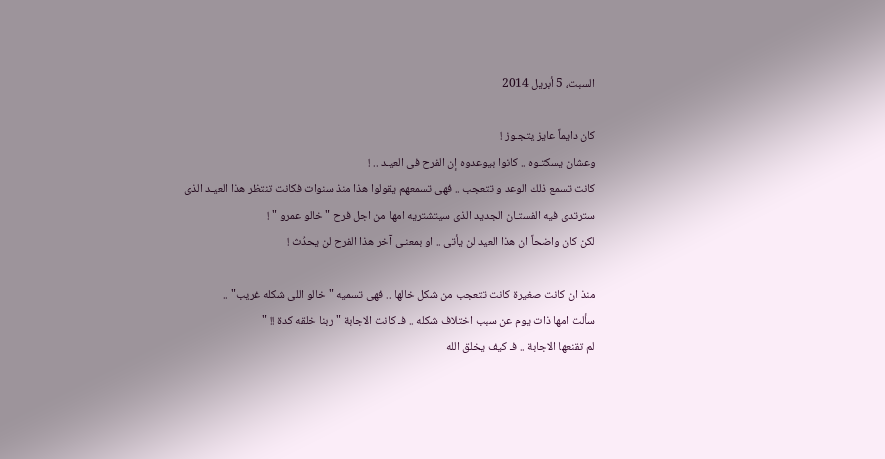السبت، 5 أبريل 2014

كان دايماً عايز يتجـوز !
وعشان يسكتـوه .. كانوا بيوعدوه إن الفرح فى العيـد .. !
كانت تسمع ذلك الوعد و تتعجب .. فهى تسمعهم يقولوا هذا منذ سنوات فكانت تنتظر هذا العيـد الذى سترتدى فيه الفستـان الجديد الذى سيتشتريه امها من اجل فرح " خالو عمرو " !
لكن كان واضحاً ان هذا العيد لن يأتى .. او بمعنـى آخر هذا الفرح لن يحدُث !

منذ ان كانت صغيرة كانت تتعجب من شكل خالها .. فهى تسميه "خالو اللى شكله غريب" ..
سألت امها ذات يوم عن سبب اختلاف شكله .. فـ كانت الاجابة " ربنا خلقه كدة !! "
لم تقنعها الاجابة .. فـ كيف يخلق الله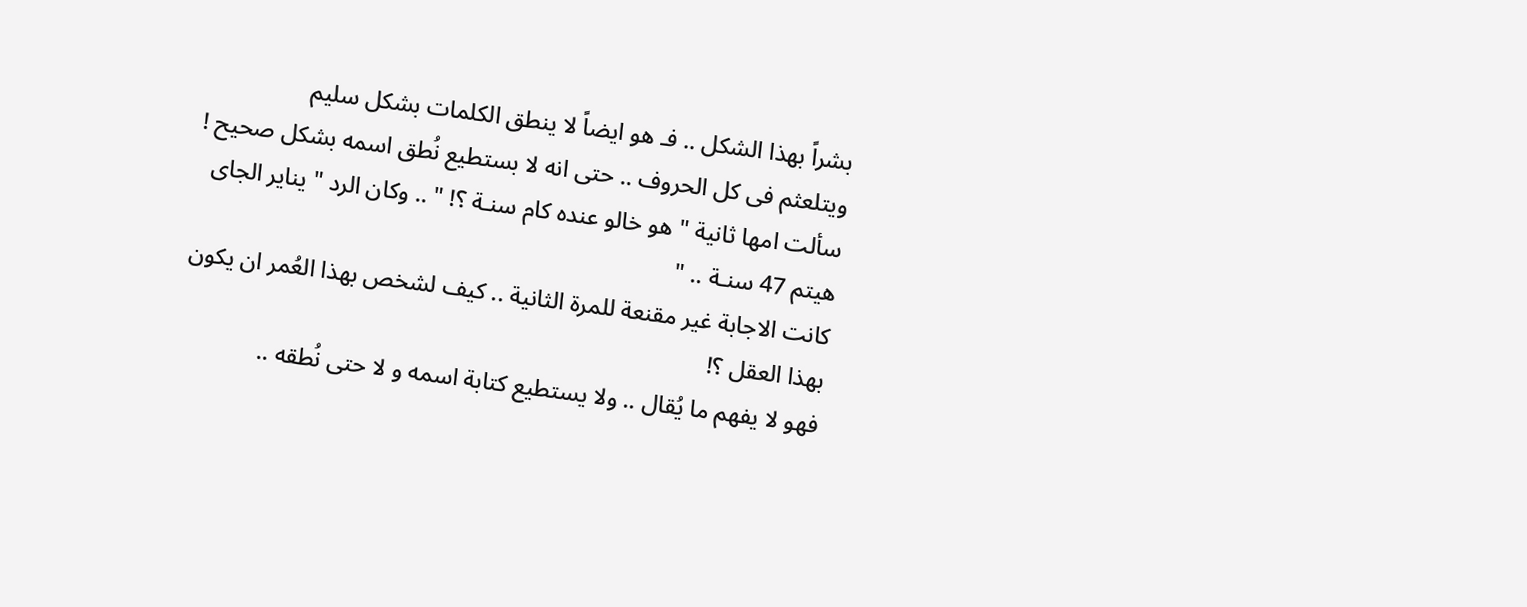بشراً بهذا الشكل .. فـ هو ايضاً لا ينطق الكلمات بشكل سليم
ويتلعثم فى كل الحروف .. حتى انه لا بستطيع نُطق اسمه بشكل صحيح !
سألت امها ثانية " هو خالو عنده كام سنـة ؟! " .. وكان الرد " يناير الجاى هيتم 47 سنـة .. "
كانت الاجابة غير مقنعة للمرة الثانية .. كيف لشخص بهذا العُمر ان يكون بهذا العقل ؟!
فهو لا يفهم ما يُقال .. ولا يستطيع كتابة اسمه و لا حتى نُطقه ..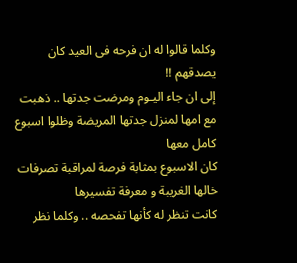وكلما قالوا له ان فرحه فى العيد كان يصدقهم !!
إلى ان جاء اليـوم ومرضت جدتها .. ذهبت مع امها لمنزل جدتها المريضة وظلوا اسبوع كامل معها
كان الاسبوع بمثابة فرصة لمراقبة تصرفات خالها الغريبة و معرفة تفسيرها
كانت تنظر له كأنها تفحصه .. وكلما نظر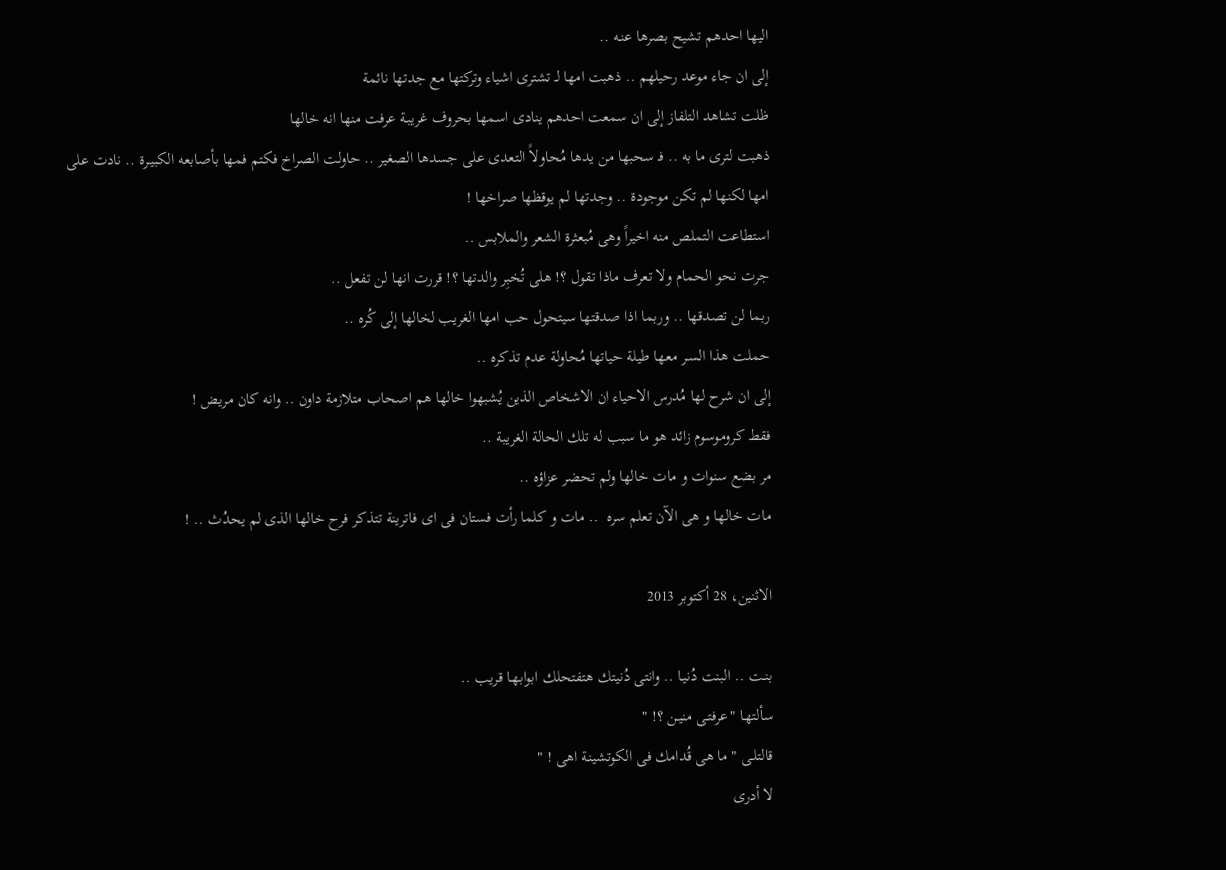اليها احدهم تشيح بصرها عنـه ..
إلى ان جاء موعد رحيلهم .. ذهبت امها لـ تشترى اشياء وتركتها مع جدتها نائمة
ظلت تشاهد التلفاز إلى ان سمعت احدهم ينادى اسمها بحروف غريبـة عرفت منها انه خالها
ذهبت لترى ما به .. فـ سحبها من يدها مُحاولاً التعدى على جسدها الصغير .. حاولت الصراخ فكتم فمها بأصابعه الكبيـرة .. نادت على امها لكنها لم تكن موجودة .. وجدتها لم يوقظها صراخها !
استطاعت التملص منه اخيراً وهى مُبعثرة الشعر والملابس ..
جرت نحو الحمام ولا تعرف ماذا تقول ؟! هلى تُخبِر والدتها ؟! قررت انها لن تفعل ..
ربما لن تصدقها .. وربما اذا صدقتها سيتحول حب امها الغريب لخالها إلى كُره ..
حملت هذا السـر معها طيلة حياتها مُحاولة عدم تذكره ..
إلى ان شرح لها مُدرس الاحياء ان الاشخاص الذين يُشبهوا خالها هم اصحاب متلازمة داون .. وانه كان مريض !
فقط كروموسوم زائد هو ما سبب له تلك الحالة الغريبة ..
مر بضع سنوات و مات خالها ولم تحضر عزاؤه ..
مات خالها و هى الآن تعلم سره  .. مات و كلما رأت فستان فى اى فاترينة تتذكر فرح خالها الذى لم يحدُث .. !

الاثنين، 28 أكتوبر 2013

بنـت .. البنت دُنيـا .. وانتى دُنيتك هتفتحلك ابوابهـا قريب ..
سألتهـا "عرفتـى منيـن ؟! "
قالتلـى " ما هى قُدامك فى الكوتشينـة اهى ! "
لا أدرى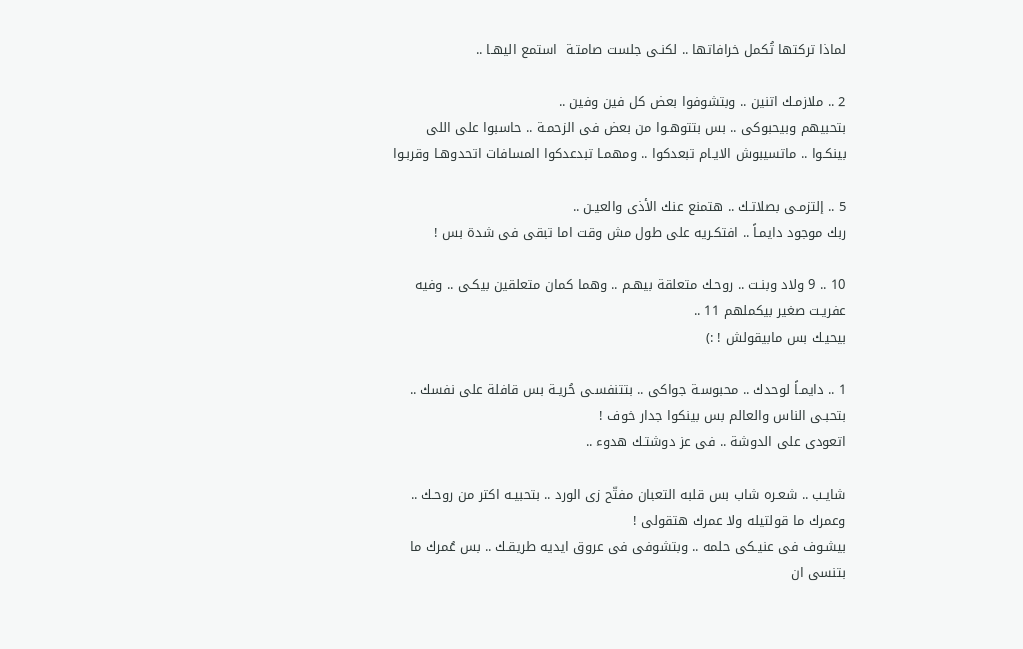لماذا تركتها تُكمل خرافاتها .. لكنـى جلست صامتـة  استمع اليهـا ..

2 .. ملازمـك اتنين .. وبتشوفوا بعض كل فين وفين ..
بتحبيهم وبيحبوكى .. بس بتتوهـوا من بعض فى الزحمـة .. حاسبوا على اللى بينكـوا .. ماتسيبوش الايـام تبعدكوا .. ومهمـا تبدعدكوا المسافات اتحدوهـا وقربـوا

5 .. إلتزمـى بصلاتـك .. هتمنع عنك الأذى والعيـن ..
ربك موجود دايمـاً .. افتكـريه على طول مش وقت اما تبقى فى شدة بس !

10 .. 9 ولاد وبنـت .. روحـك متعلقة بيهـم .. وهما كمان متعلقين بيكـى .. وفيه عفريـت صغير بيكملهم 11 ..
بيحيـك بس مابيقولش ! :)

1 .. دايمـاً لوحدك .. محبوسـة جواكى .. بتتنفسـى حُريـة بس قافلة على نفسك .. بتحبـى الناس والعالم بس بينكوا جدار خوف !
اتعودى على الدوشة .. فى عز دوشتـك هدوء ..

شايـب .. شعـره شاب بس قلبه التعبان مفتّح زى الورد .. بتحبيـه اكتر من روحـك .. وعمرك ما قولتيله ولا عمرك هتقولى !
بيشـوف فى عنيـكى حلمه .. وبتشوفى فى عروق ايديه طريقـك .. بس عُمرك ما بتنسى ان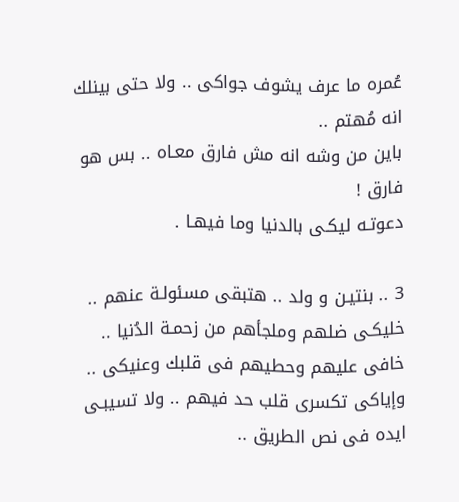عُمره ما عرف يشوف جواكى .. ولا حتى بينلك انه مُهتم ..
باين من وشه انه مش فارق معـاه .. بس هو فارق !
دعوتـه ليكـى بالدنيا وما فيهـا .

3 .. بنتيـن و ولد .. هتبقى مسئولـة عنهم .. خليكـى ضلهم وملجأهم من زحمـة الدُنيا ..
خافى عليهم وحطيهم فى قلبك وعنيكى .. وإياكى تكسرى قلب حد فيهم .. ولا تسيبـى ايده فى نص الطريق ..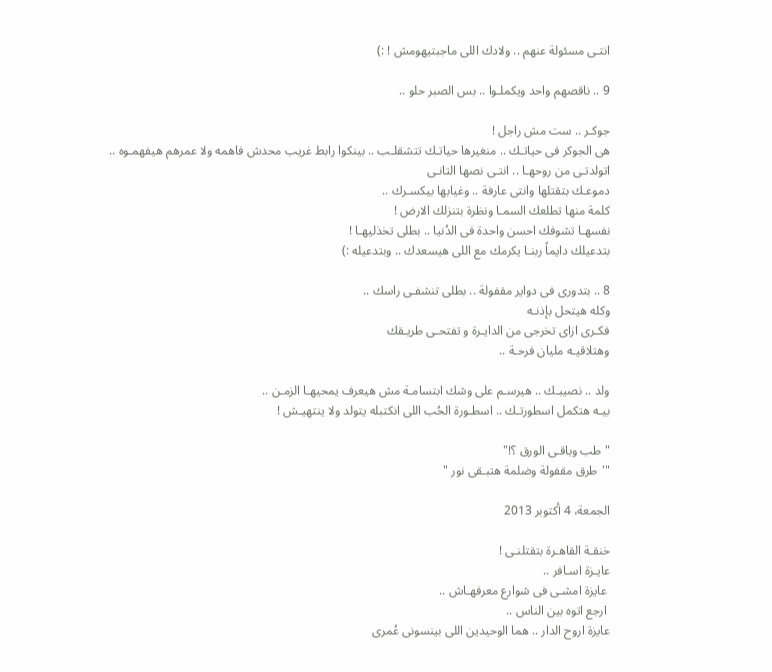انتـى مسئولة عنهم .. ولادك اللى ماجبتيهومش ! :)

9 .. ناقصهم واحد ويكملـوا .. بس الصبر حلو ..

جوكـر .. ست مش راجل !
هى الجوكر فى حياتـك .. منغيرها حياتـك تتشقلـب .. بينكوا رابط غريب محدش فاهمه ولا عمرهم هيفهمـوه ..
اتولدتـى من روحهـا .. انتـى نصها التانـى
دموعـك بتقتلها وانتى عارفة .. وغيابها بيكسـرك ..
كلمة منها تطلعك السمـا ونظرة بتنزلك الارض !
نفسهـا تشوفك احسن واحدة فى الدُنيا .. بطلى تخذليهـا !
بتدعيلك دايماً ربنـا يكرمك مع اللى هيسعدك .. وبتدعيله :)

8 .. بتدورى فى دواير مقفولة .. بطلى تنشفـى راسك ..
وكله هيتحل بإذنـه
فكـرى ازاى تخرجى من الدايـرة و تفتحـى طريـقك
وهتلاقيـه مليان فرحـة ..

ولد .. نصيبـك .. هيرسـم على وشك ابتسامـة مش هيعرف يمحيهـا الزمـن ..
بيـه هتكمل اسطورتـك .. اسطـورة الحُب اللى انكتبله يتولد ولا ينتهيـش !

"طب وباقـى الورق ؟!"
"'طرق مقفولة وضلمة هتبـقى نور "

الجمعة، 4 أكتوبر 2013

خنقـة القاهـرة بتقتلنـى !
عايـزة اسـافر ..
 عايزة امشـى فى شوارع معرفهـاش ..
 ارجع اتوه بين الناس ..
عايزة اروح الدار .. هما الوحيدين اللى بينسونى عُمرى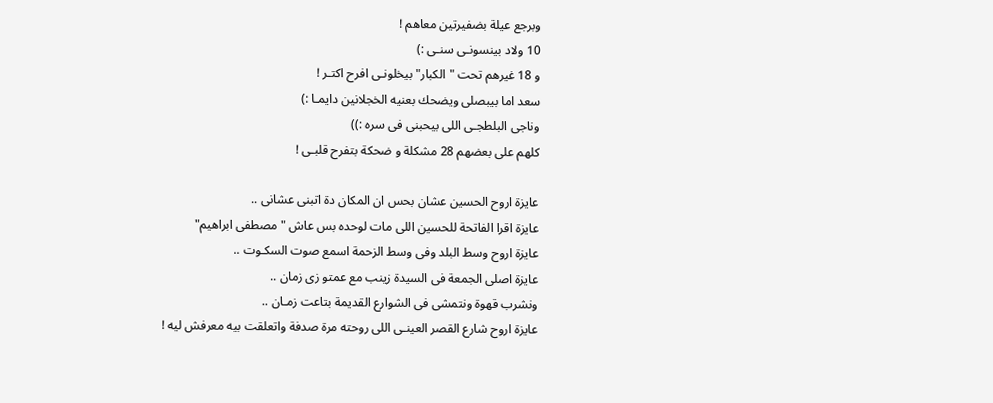وبرجع عيلة بضفيرتين معاهم !
10 ولاد بينسونـى سنـى :)
و 18 غيرهم تحت "الكبار" بيخلونـى افرح اكتـر !
سعد اما بيبصلى ويضحك بعنيه الخجلانين دايمـا :)
وناجى البلطجـى اللى بيحبنى فى سره :))
كلهم على بعضهم 28 مشكلة و ضحكة بتفرح قلبـى !

عايزة اروح الحسين عشان بحس ان المكان دة اتبنى عشانى ..
عايزة اقرا الفاتحة للحسين اللى مات لوحده بس عاش "مصطفى ابراهيم"
عايزة اروح وسط البلد وفى وسط الزحمة اسمع صوت السكـوت ..
عايزة اصلى الجمعة فى السيدة زينب مع عمتو زى زمان ..
ونشرب قهوة ونتمشى فى الشوارع القديمة بتاعت زمـان ..
عايزة اروح شارع القصر العينـى اللى روحته مرة صدفة واتعلقت بيه معرفش ليه !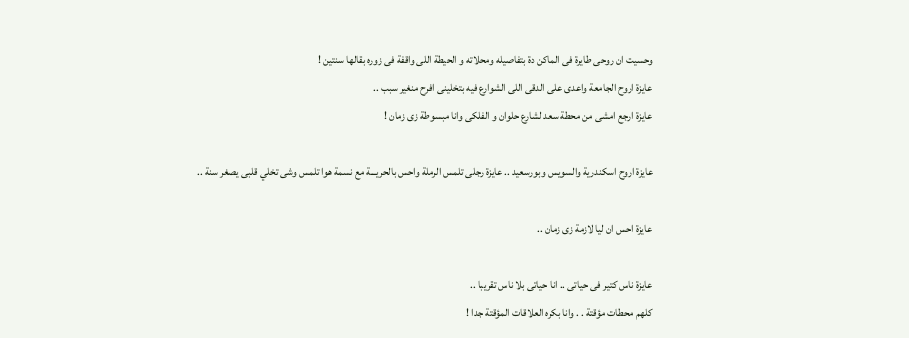وحسيت ان روحى طايرة فى الماكن دة بتفاصيله ومحلاته و الحيطة اللى واقفة فى زوره بقالها سنتين !
عايزة اروح الجامعة واعدى على الدقى اللى الشوارع فيه بتخلينى افرح منغير سبب ..
عايزة ارجع امشى من محطة سعد لشارع حلوان و الفلكى وانا مبسوطة زى زمان !

عايزة اروح اسكندرية والسويس وبورسعيد .. عايزة رجلى تلمس الرملة واحس بالحريـــة مع نسمة هوا تلمس وشى تخلي قلبى يصغر سنة ..

عايزة احس ان ليا لازمة زى زمان ..

عايزة ناس كتير فى حياتى .. انا حياتى بلا ناس تقريبا ..
كلهم محطات مؤقتة . . وانا بكره العلاقات المؤقتة جدا !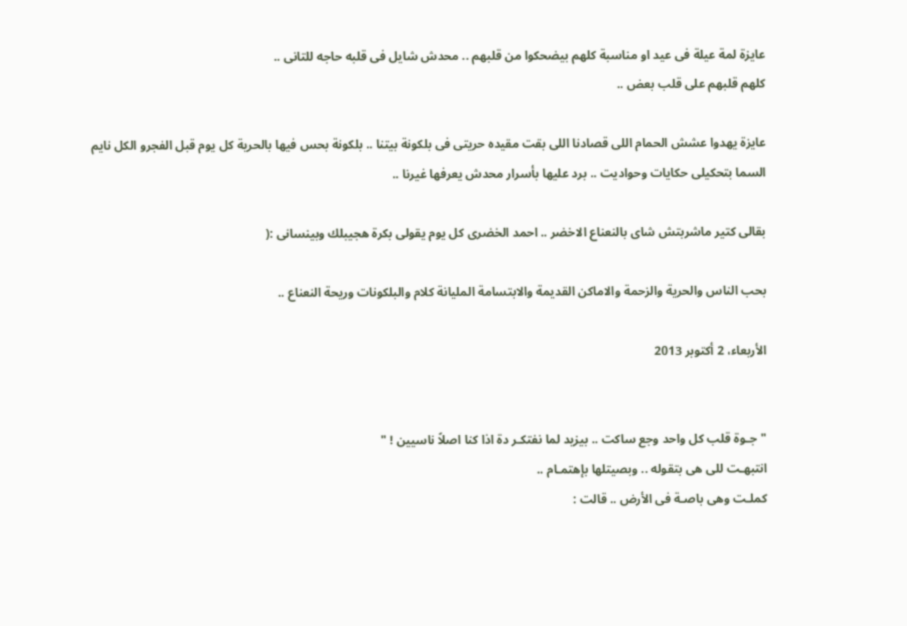عايزة لمة عيلة فى عيد او مناسبة كلهم بيضحكوا من قلبهم .. محدش شايل فى قلبه حاجه للتانى ..
كلهم قلبهم على قلب بعض ..

عايزة يهدوا عشش الحمام اللى قصادنا اللى بقت مقيده حريتى فى بلكونة بيتنا .. بلكونة بحس فيها بالحرية كل يوم قبل الفجرو الكل نايم
السما بتحكيلى حكايات وحواديت .. برد عليها بأسرار محدش يعرفها غيرنا ..

بقالى كتير ماشربتش شاى بالنعناع الاخضر .. احمد الخضرى كل يوم يقولى بكرة هجيبلك وبينسانى :(

بحب الناس والحرية والزحمة والاماكن القديمة والابتسامة المليانة كلام والبلكونات وريحة النعناع ..

الأربعاء، 2 أكتوبر 2013


"جـوة قلب كل واحد وجع ساكت .. بيزيد لما نفتكـر دة اذا كنا اصلاً ناسيين ! "
انتبهـت للى هى بتقوله .. وبصيتلها بإهتمـام ..
كملـت وهى باصـة فى الأرض .. قالت :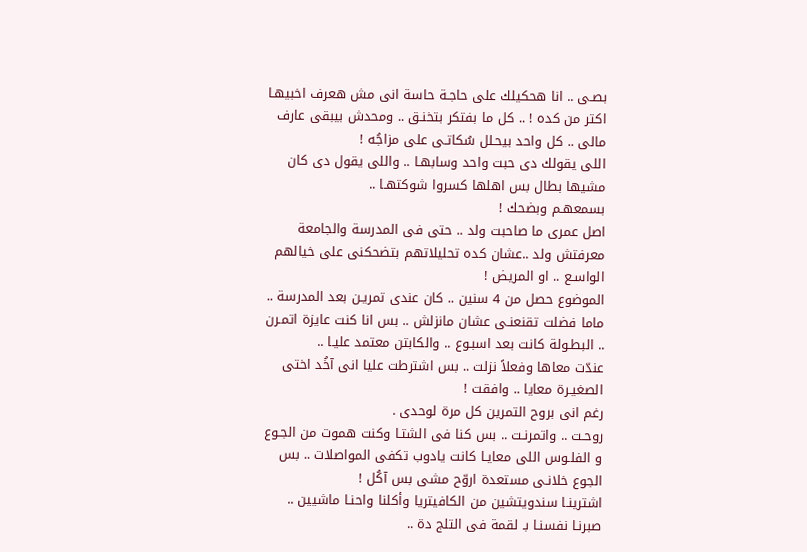بصـى .. انا هحكيلك على حاجـة حاسة انى مش هعرف اخبيهـا اكتر من كده ! .. كل ما بفتكر بتخنـق .. ومحدش بيبقى عارف مالى .. كل واحد بيحـلل سُكاتـى على مزاجُه !
اللى يقولك دى حبت واحد وسابهـا .. واللى يقول دى كان مشيها بطال بس اهلها كسروا شوكتهـا ..
بسمعهـم وبضحك !
اصل عمرى ما صاحبت ولد .. حتى فى المدرسة والجامعة معرفتش ولد ..عشان كده تحليلاتهم بتضحكنى على خيالهم الواسـع .. او المريض !
الموضوع حصل من 4 سنين .. كان عندى تمريـن بعد المدرسة .. ماما فضلت تقنعنـى عشان مانزلش .. بس انا كنت عايزة اتمـرن .. البطـولة كانت بعد اسبـوع .. والكابتن معتمد عليـا ..
عندّت معاها وفعلاً نزلت .. بس اشترطت عليا انى آخُد اختى الصغيـرة معايا .. وافقت !
رغم انى بروح التمرين كل مرة لوحدى .
روحـت .. واتمرنـت .. بس كنا فى الشتـا وكنت هموت من الجـوع و الفلـوس اللى معايـا كانت يادوب تكفى المواصلات .. بس الجوع خلانـى مستعدة اروّح مشى بس آكُل !
اشترينـا سندويتشين من الكافيتريا وأكلنا واحنـا ماشيين .. صبرنـا نفسنـا بـ لقمة فى التلج دة ..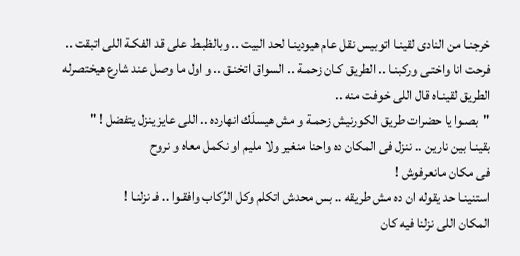خرجنـا من النادى لقينـا اتوبيس نقل عام هيودينـا لحد البيت .. وبالظبـط على قد الفكـة اللى اتبقت ..
فرحت انا واختـى وركبنـا .. الطريق كـان زحمـة .. السواق اتخنـق .. و اول ما وصل عند شارع هيختصرله الطريق لقينـاه قال اللى خوفت منه ..
"بصـوا يا حضرات طريق الكورنيش زحمـة و مش هيسلَك انهارده .. اللى عايز ينزل يتفضل ! "
بقينـا بين نارين .. ننزل فى المكان ده واحنا منغير ولا مليم او نكمل معاه و نروح
فى مكان مانعرفوش !
استنينـا حد يقوله ان ده مش طريقه .. بس محدش اتكلم وكل الرُكاب وافقـوا .. فـ نزلنـا !
المكان اللى نزلنا فيه كان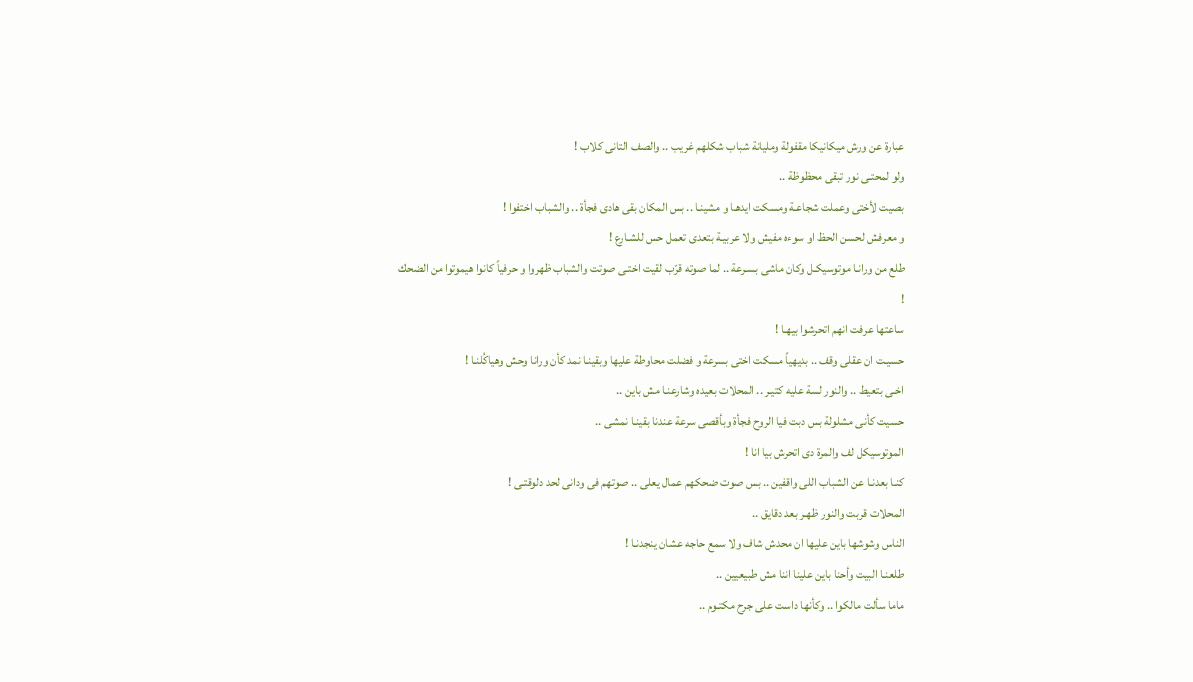عبارة عن ورش ميكانيكا مقفولة ومليانة شباب شكلهم غريب .. والصف التانى كلاب !
ولو لمحتـى نور تبقى محظوظة ..
بصيت لأختى وعملت شجاعـة ومسكت ايدهـا و مشينـا .. بس المكان بقى هادى فجأة .. والشباب اختفوا !
و معرفش لحسن الحظ او سوءه مفيش ولا عربيـة بتعدى تعمل حس للشـارع !
طلع من ورانـا موتوسيكـل وكان ماشى بسـرعة .. لما صوته قرّب لقيت اختـى صوتت والشباب ظهروا و حرفياً كانوا هيموتوا من الضحك !
ساعتها عرفت انهم اتحرشوا بيهـا !
حسيـت ان عقلى وقف .. بديهياً مسكت اختى بسرعة و فضلت محاوطة عليها وبقينـا نمد كأن ورانا وحش وهياكُلنـا !
اخـى بتعيط .. والنور لسة عليه كتيـر .. المحلات بعيده وشارعنـا مش باين ..
حسيت كأنى مشلولة بس دبت فيا الروح فجأة وبأقصى سرعة عندنا بقينـا نمشى ..
الموتوسيكل لف والمرة دى اتحرش بيا انا !
كنـا بعدنـا عن الشباب اللى واقفين .. بس صوت ضحكهم عمال يعلى .. صوتهم فى ودانى لحد دلوقتـى !
المحلات قربت والنور ظهـر بعد دقايق ..
الناس وشوشها باين عليها ان محدش شاف ولا سمع حاجه عشان ينجدنـا !
طلعنـا البيت وأحنا باين علينا اننا مش طبيعيين ..
ماما سألت مالكوا .. وكأنها داست على جرح مكتـوم ..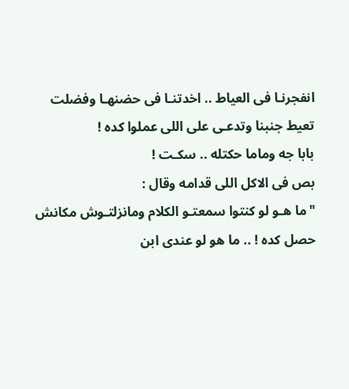انفجرنـا فى العياط .. اخدتنـا فى حضنهـا وفضلت تعيط جنبنا وتدعـى على اللى عملوا كده !
بابا جه وماما حكتله .. سكـت !
بص فى الاكل اللى قدامه وقال :
"ما هـو لو كنتوا سمعتـو الكلام ومانزلتـوش مكانش حصل كده ! .. ما هو لو عندى ابن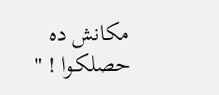مكانش ده حصلكـوا ! "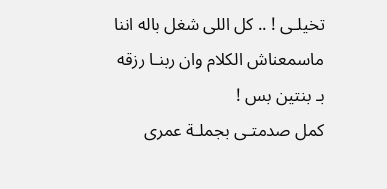تخيلـى ! .. كل اللى شغل باله اننا ماسمعناش الكلام وان ربنـا رزقه بـ بنتين بس !
كمل صدمتـى بجملـة عمرى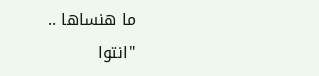ما هنساها ..
"انتوا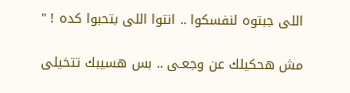اللى جبتوه لنفسكوا .. انتوا اللى بتحبوا كده ! "

مش هحكيلك عن وجعـى .. بس هسيبك تتخيلى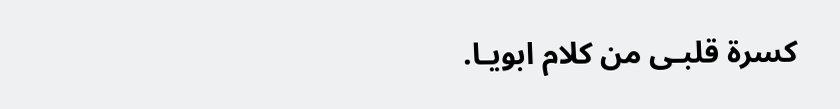كسرة قلبـى من كلام ابويـا.